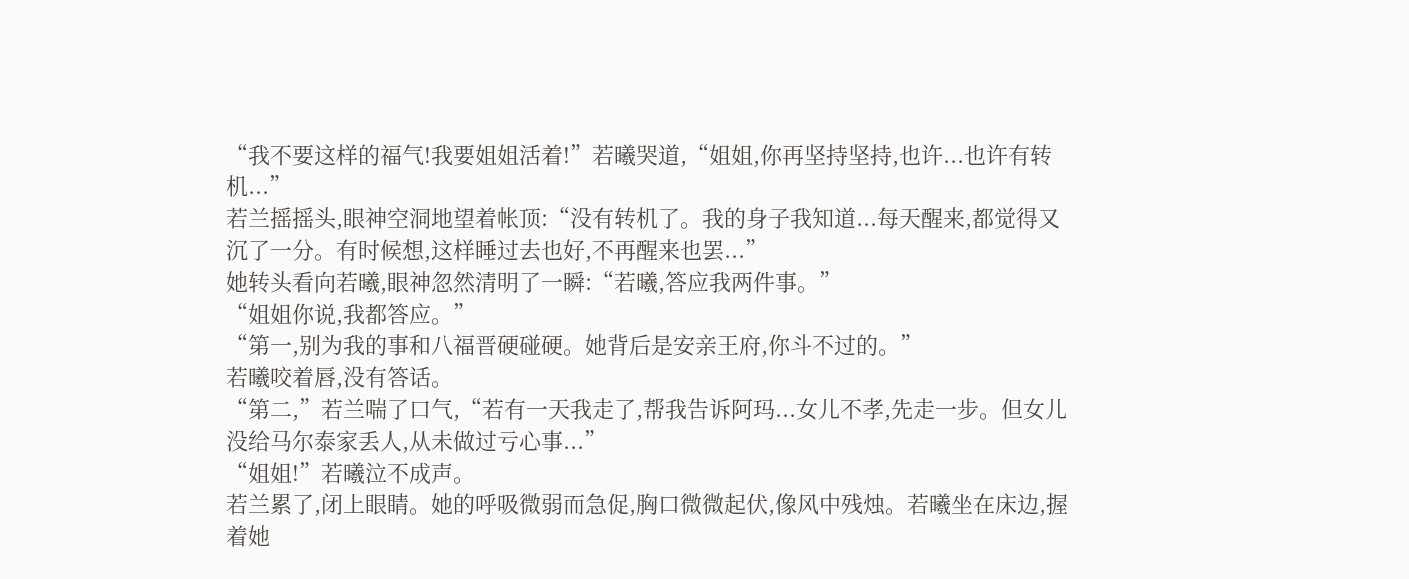“我不要这样的福气!我要姐姐活着!”若曦哭道,“姐姐,你再坚持坚持,也许...也许有转机...”
若兰摇摇头,眼神空洞地望着帐顶:“没有转机了。我的身子我知道...每天醒来,都觉得又沉了一分。有时候想,这样睡过去也好,不再醒来也罢...”
她转头看向若曦,眼神忽然清明了一瞬:“若曦,答应我两件事。”
“姐姐你说,我都答应。”
“第一,别为我的事和八福晋硬碰硬。她背后是安亲王府,你斗不过的。”
若曦咬着唇,没有答话。
“第二,”若兰喘了口气,“若有一天我走了,帮我告诉阿玛...女儿不孝,先走一步。但女儿没给马尔泰家丢人,从未做过亏心事...”
“姐姐!”若曦泣不成声。
若兰累了,闭上眼睛。她的呼吸微弱而急促,胸口微微起伏,像风中残烛。若曦坐在床边,握着她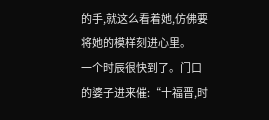的手,就这么看着她,仿佛要将她的模样刻进心里。
一个时辰很快到了。门口的婆子进来催:“十福晋,时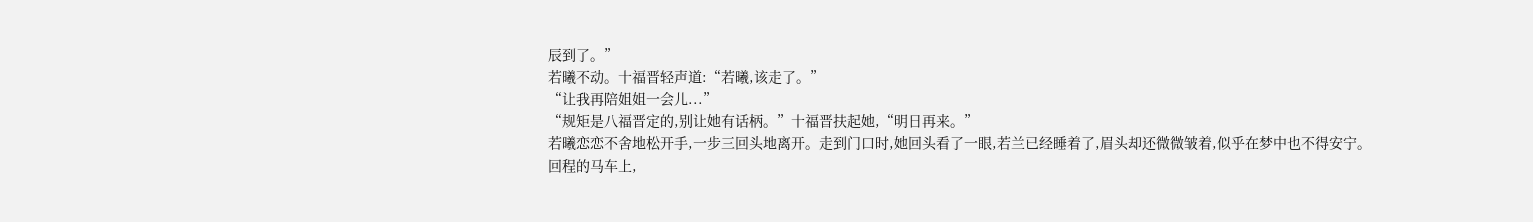辰到了。”
若曦不动。十福晋轻声道:“若曦,该走了。”
“让我再陪姐姐一会儿...”
“规矩是八福晋定的,别让她有话柄。”十福晋扶起她,“明日再来。”
若曦恋恋不舍地松开手,一步三回头地离开。走到门口时,她回头看了一眼,若兰已经睡着了,眉头却还微微皱着,似乎在梦中也不得安宁。
回程的马车上,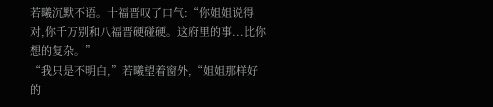若曦沉默不语。十福晋叹了口气:“你姐姐说得对,你千万别和八福晋硬碰硬。这府里的事...比你想的复杂。”
“我只是不明白,”若曦望着窗外,“姐姐那样好的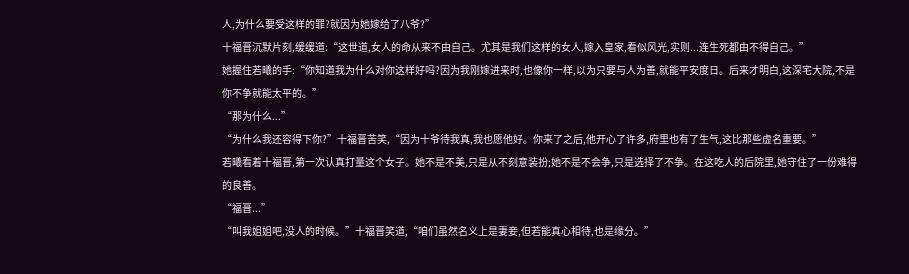人,为什么要受这样的罪?就因为她嫁给了八爷?”
十福晋沉默片刻,缓缓道:“这世道,女人的命从来不由自己。尤其是我们这样的女人,嫁入皇家,看似风光,实则...连生死都由不得自己。”
她握住若曦的手:“你知道我为什么对你这样好吗?因为我刚嫁进来时,也像你一样,以为只要与人为善,就能平安度日。后来才明白,这深宅大院,不是你不争就能太平的。”
“那为什么...”
“为什么我还容得下你?”十福晋苦笑,“因为十爷待我真,我也愿他好。你来了之后,他开心了许多,府里也有了生气,这比那些虚名重要。”
若曦看着十福晋,第一次认真打量这个女子。她不是不美,只是从不刻意装扮;她不是不会争,只是选择了不争。在这吃人的后院里,她守住了一份难得的良善。
“福晋...”
“叫我姐姐吧,没人的时候。”十福晋笑道,“咱们虽然名义上是妻妾,但若能真心相待,也是缘分。”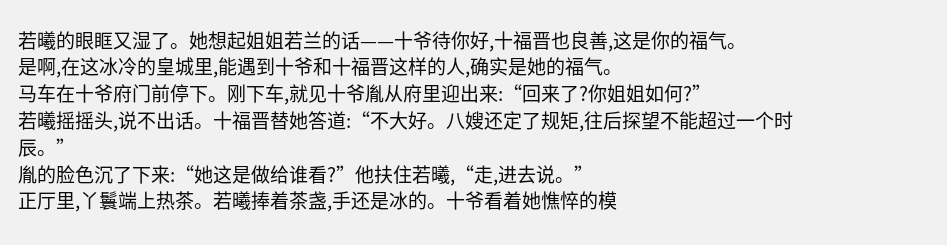若曦的眼眶又湿了。她想起姐姐若兰的话——十爷待你好,十福晋也良善,这是你的福气。
是啊,在这冰冷的皇城里,能遇到十爷和十福晋这样的人,确实是她的福气。
马车在十爷府门前停下。刚下车,就见十爷胤从府里迎出来:“回来了?你姐姐如何?”
若曦摇摇头,说不出话。十福晋替她答道:“不大好。八嫂还定了规矩,往后探望不能超过一个时辰。”
胤的脸色沉了下来:“她这是做给谁看?”他扶住若曦,“走,进去说。”
正厅里,丫鬟端上热茶。若曦捧着茶盏,手还是冰的。十爷看着她憔悴的模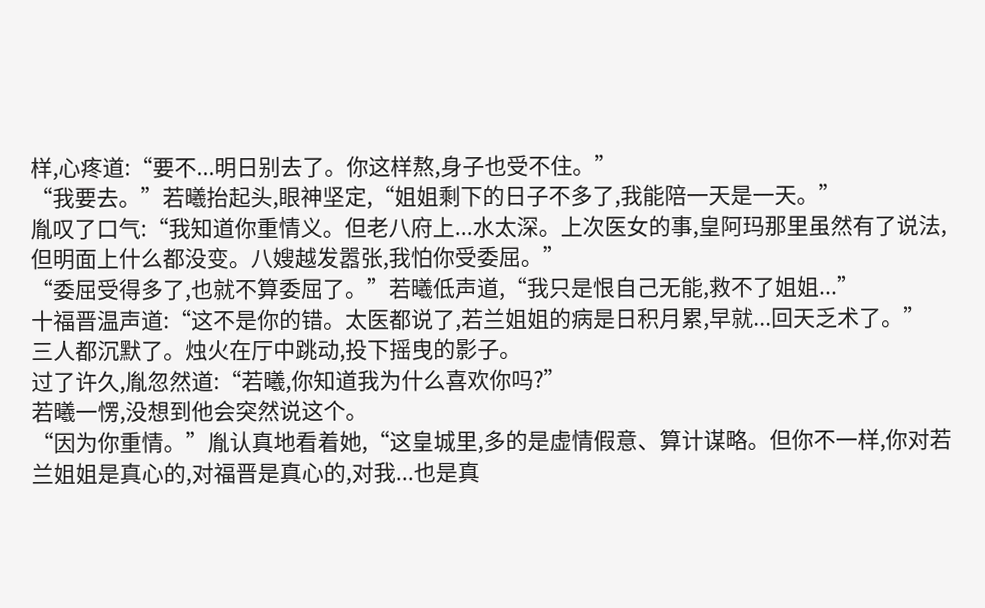样,心疼道:“要不...明日别去了。你这样熬,身子也受不住。”
“我要去。”若曦抬起头,眼神坚定,“姐姐剩下的日子不多了,我能陪一天是一天。”
胤叹了口气:“我知道你重情义。但老八府上...水太深。上次医女的事,皇阿玛那里虽然有了说法,但明面上什么都没变。八嫂越发嚣张,我怕你受委屈。”
“委屈受得多了,也就不算委屈了。”若曦低声道,“我只是恨自己无能,救不了姐姐...”
十福晋温声道:“这不是你的错。太医都说了,若兰姐姐的病是日积月累,早就...回天乏术了。”
三人都沉默了。烛火在厅中跳动,投下摇曳的影子。
过了许久,胤忽然道:“若曦,你知道我为什么喜欢你吗?”
若曦一愣,没想到他会突然说这个。
“因为你重情。”胤认真地看着她,“这皇城里,多的是虚情假意、算计谋略。但你不一样,你对若兰姐姐是真心的,对福晋是真心的,对我...也是真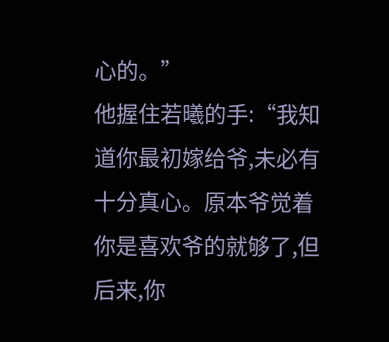心的。”
他握住若曦的手:“我知道你最初嫁给爷,未必有十分真心。原本爷觉着你是喜欢爷的就够了,但后来,你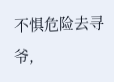不惧危险去寻爷,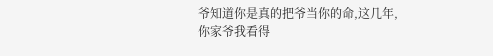爷知道你是真的把爷当你的命,这几年,你家爷我看得